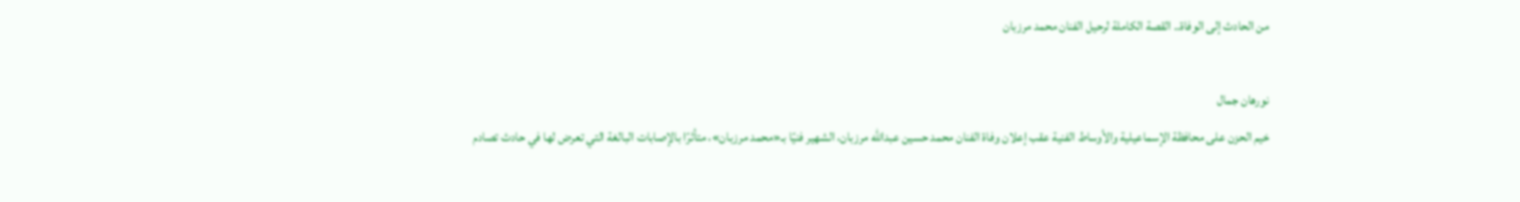من الحادث إلى الوفاة.. القصة الكاملة لرحيل الفنان محمد مرزبان

نورهان جمال
خيم الحزن على محافظة الإسماعيلية والأوساط الفنية عقب إعلان وفاة الفنان محمد حسين عبدالله مرزبان، الشهير فنيًا بـ«محمد مرزبان»، متأثرًا بالإصابات البالغة التي تعرض لها في حادث تصادم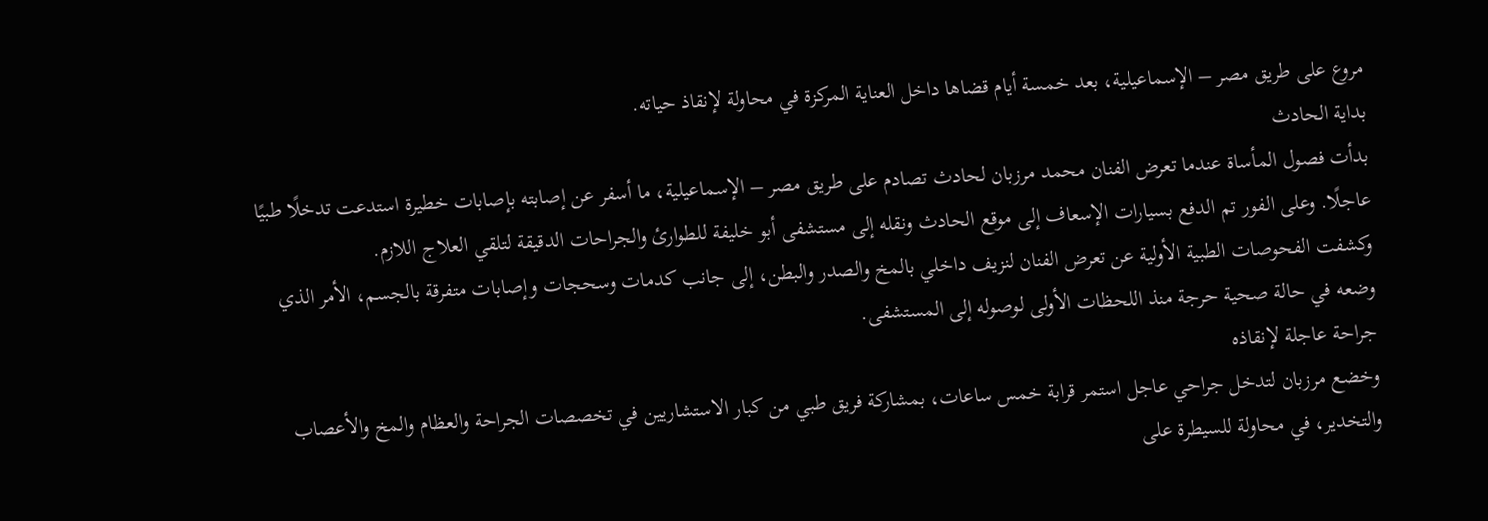مروع على طريق مصر – الإسماعيلية، بعد خمسة أيام قضاها داخل العناية المركزة في محاولة لإنقاذ حياته.
بداية الحادث
بدأت فصول المأساة عندما تعرض الفنان محمد مرزبان لحادث تصادم على طريق مصر – الإسماعيلية، ما أسفر عن إصابته بإصابات خطيرة استدعت تدخلًا طبيًا عاجلًا. وعلى الفور تم الدفع بسيارات الإسعاف إلى موقع الحادث ونقله إلى مستشفى أبو خليفة للطوارئ والجراحات الدقيقة لتلقي العلاج اللازم.
وكشفت الفحوصات الطبية الأولية عن تعرض الفنان لنزيف داخلي بالمخ والصدر والبطن، إلى جانب كدمات وسحجات وإصابات متفرقة بالجسم، الأمر الذي وضعه في حالة صحية حرجة منذ اللحظات الأولى لوصوله إلى المستشفى.
جراحة عاجلة لإنقاذه
وخضع مرزبان لتدخل جراحي عاجل استمر قرابة خمس ساعات، بمشاركة فريق طبي من كبار الاستشاريين في تخصصات الجراحة والعظام والمخ والأعصاب والتخدير، في محاولة للسيطرة على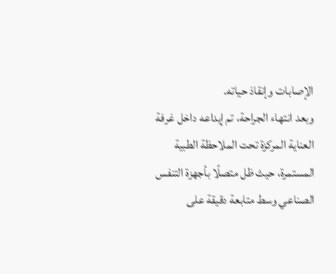الإصابات وإنقاذ حياته.
وبعد انتهاء الجراحة، تم إيداعه داخل غرفة العناية المركزة تحت الملاحظة الطبية المستمرة، حيث ظل متصلًا بأجهزة التنفس الصناعي وسط متابعة دقيقة على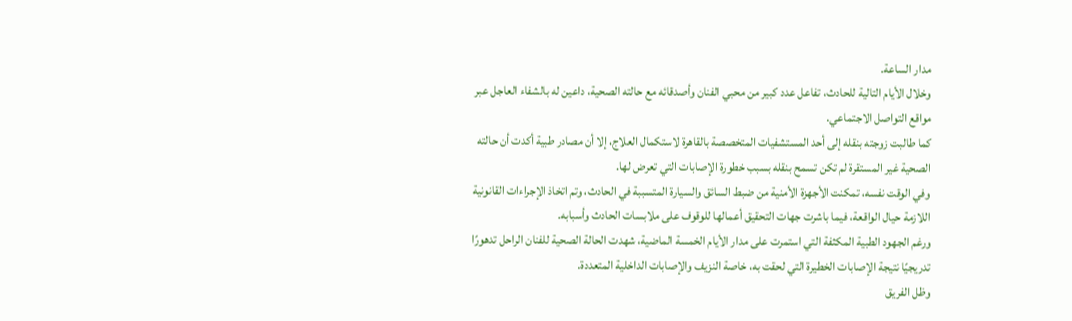مدار الساعة.
وخلال الأيام التالية للحادث، تفاعل عدد كبير من محبي الفنان وأصدقائه مع حالته الصحية، داعين له بالشفاء العاجل عبر مواقع التواصل الاجتماعي.
كما طالبت زوجته بنقله إلى أحد المستشفيات المتخصصة بالقاهرة لاستكمال العلاج، إلا أن مصادر طبية أكدت أن حالته الصحية غير المستقرة لم تكن تسمح بنقله بسبب خطورة الإصابات التي تعرض لها.
وفي الوقت نفسه، تمكنت الأجهزة الأمنية من ضبط السائق والسيارة المتسببة في الحادث، وتم اتخاذ الإجراءات القانونية اللازمة حيال الواقعة، فيما باشرت جهات التحقيق أعمالها للوقوف على ملابسات الحادث وأسبابه.
ورغم الجهود الطبية المكثفة التي استمرت على مدار الأيام الخمسة الماضية، شهدت الحالة الصحية للفنان الراحل تدهورًا تدريجيًا نتيجة الإصابات الخطيرة التي لحقت به، خاصة النزيف والإصابات الداخلية المتعددة.
وظل الفريق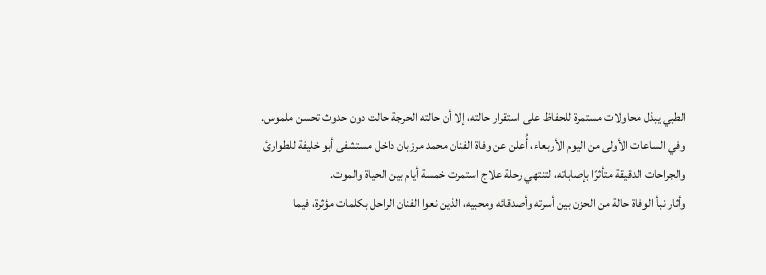الطبي يبذل محاولات مستمرة للحفاظ على استقرار حالته، إلا أن حالته الحرجة حالت دون حدوث تحسن ملموس.
وفي الساعات الأولى من اليوم الأربعاء، أُعلن عن وفاة الفنان محمد مرزبان داخل مستشفى أبو خليفة للطوارئ والجراحات الدقيقة متأثرًا بإصاباته، لتنتهي رحلة علاج استمرت خمسة أيام بين الحياة والموت.
وأثار نبأ الوفاة حالة من الحزن بين أسرته وأصدقائه ومحبيه، الذين نعوا الفنان الراحل بكلمات مؤثرة، فيما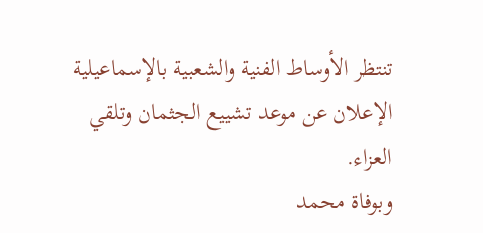تنتظر الأوساط الفنية والشعبية بالإسماعيلية الإعلان عن موعد تشييع الجثمان وتلقي العزاء.
وبوفاة محمد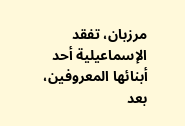مرزبان، تفقد الإسماعيلية أحد أبنائها المعروفين، بعد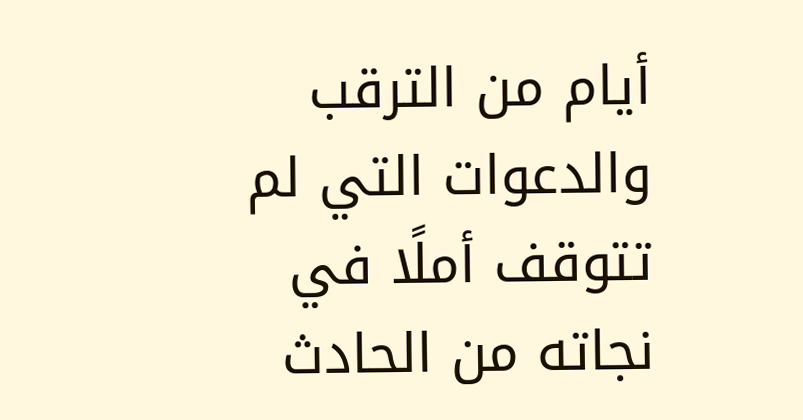أيام من الترقب والدعوات التي لم تتوقف أملًا في نجاته من الحادث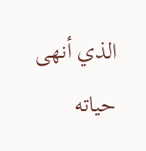الذي أنهى حياته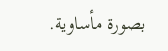بصورة مأساوية.